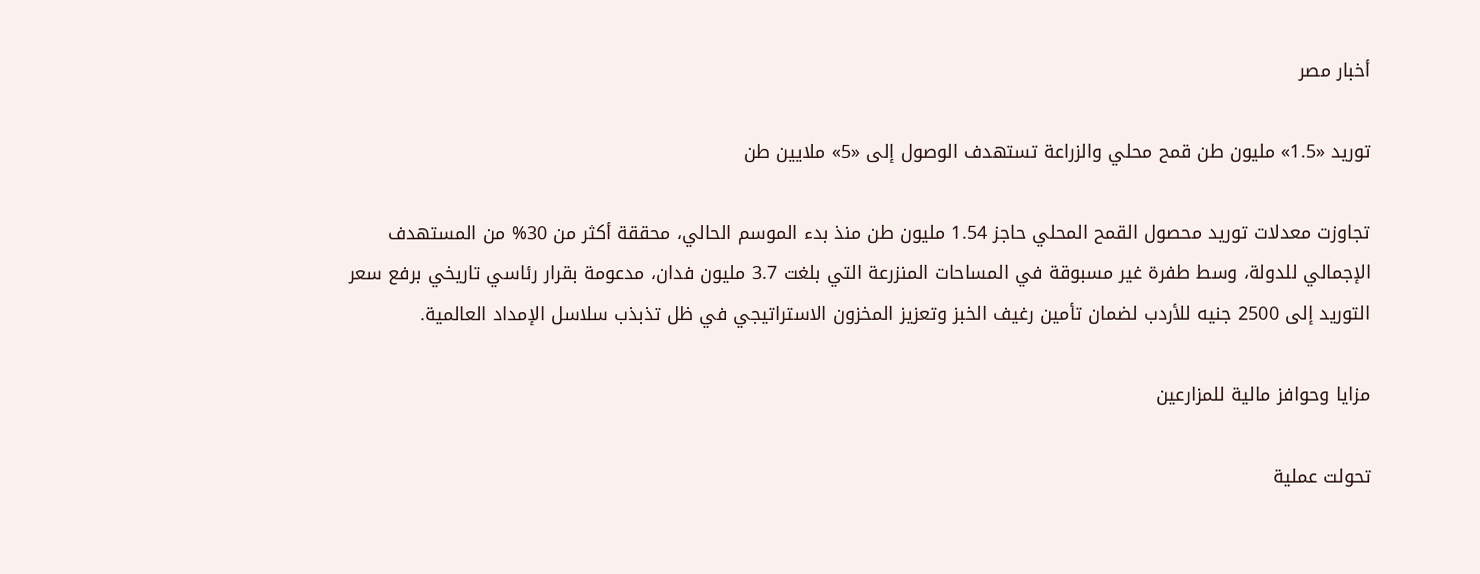أخبار مصر

توريد «1.5» مليون طن قمح محلي والزراعة تستهدف الوصول إلى «5» ملايين طن

تجاوزت معدلات توريد محصول القمح المحلي حاجز 1.54 مليون طن منذ بدء الموسم الحالي، محققة أكثر من 30% من المستهدف الإجمالي للدولة، وسط طفرة غير مسبوقة في المساحات المنزرعة التي بلغت 3.7 مليون فدان، مدعومة بقرار رئاسي تاريخي برفع سعر التوريد إلى 2500 جنيه للأردب لضمان تأمين رغيف الخبز وتعزيز المخزون الاستراتيجي في ظل تذبذب سلاسل الإمداد العالمية.

مزايا وحوافز مالية للمزارعين

تحولت عملية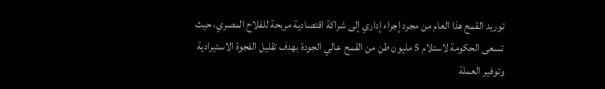توريد القمح هذا العام من مجرد إجراء إداري إلى شراكة اقتصادية مربحة للفلاح المصري، حيث تسعى الحكومة لاستلام 5 مليون طن من القمح عالي الجودة بهدف تقليل الفجوة الاستيرادية وتوفير العملة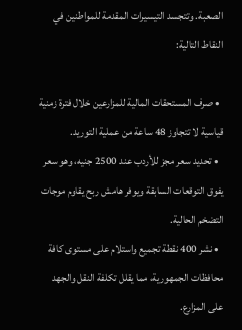الصعبة. وتتجسد التيسيرات المقدمة للمواطنين في النقاط التالية:

  • صرف المستحقات المالية للمزارعين خلال فترة زمنية قياسية لا تتجاوز 48 ساعة من عملية التوريد.
  • تحديد سعر مجز للأردب عند 2500 جنيه، وهو سعر يفوق التوقعات السابقة ويوفر هامش ربح يقاوم موجات التضخم الحالية.
  • نشر 400 نقطة تجميع واستلام على مستوى كافة محافظات الجمهورية، مما يقلل تكلفة النقل والجهد على المزارع.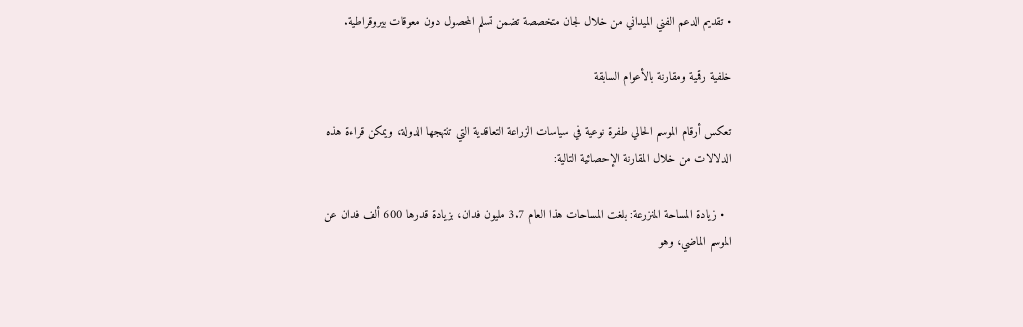• تقديم الدعم الفني الميداني من خلال لجان متخصصة تضمن تسلم المحصول دون معوقات بيروقراطية.

خلفية رقمية ومقارنة بالأعوام السابقة

تعكس أرقام الموسم الحالي طفرة نوعية في سياسات الزراعة التعاقدية التي تنتهجها الدولة، ويمكن قراءة هذه الدلالات من خلال المقارنة الإحصائية التالية:

  • زيادة المساحة المنزرعة: بلغت المساحات هذا العام 3.7 مليون فدان، بزيادة قدرها 600 ألف فدان عن الموسم الماضي، وهو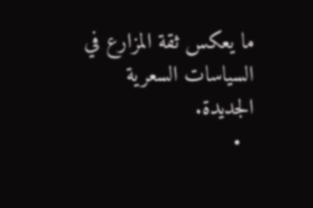ما يعكس ثقة المزارع في السياسات السعرية الجديدة.
  •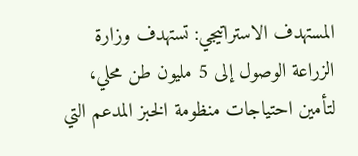المستهدف الاستراتيجي: تستهدف وزارة الزراعة الوصول إلى 5 مليون طن محلي، لتأمين احتياجات منظومة الخبز المدعم التي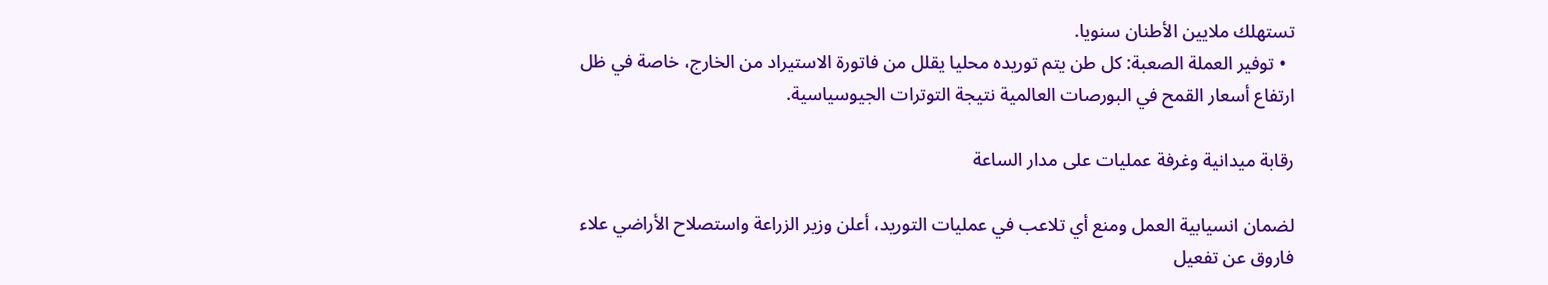تستهلك ملايين الأطنان سنويا.
  • توفير العملة الصعبة: كل طن يتم توريده محليا يقلل من فاتورة الاستيراد من الخارج، خاصة في ظل ارتفاع أسعار القمح في البورصات العالمية نتيجة التوترات الجيوسياسية.

رقابة ميدانية وغرفة عمليات على مدار الساعة

لضمان انسيابية العمل ومنع أي تلاعب في عمليات التوريد، أعلن وزير الزراعة واستصلاح الأراضي علاء فاروق عن تفعيل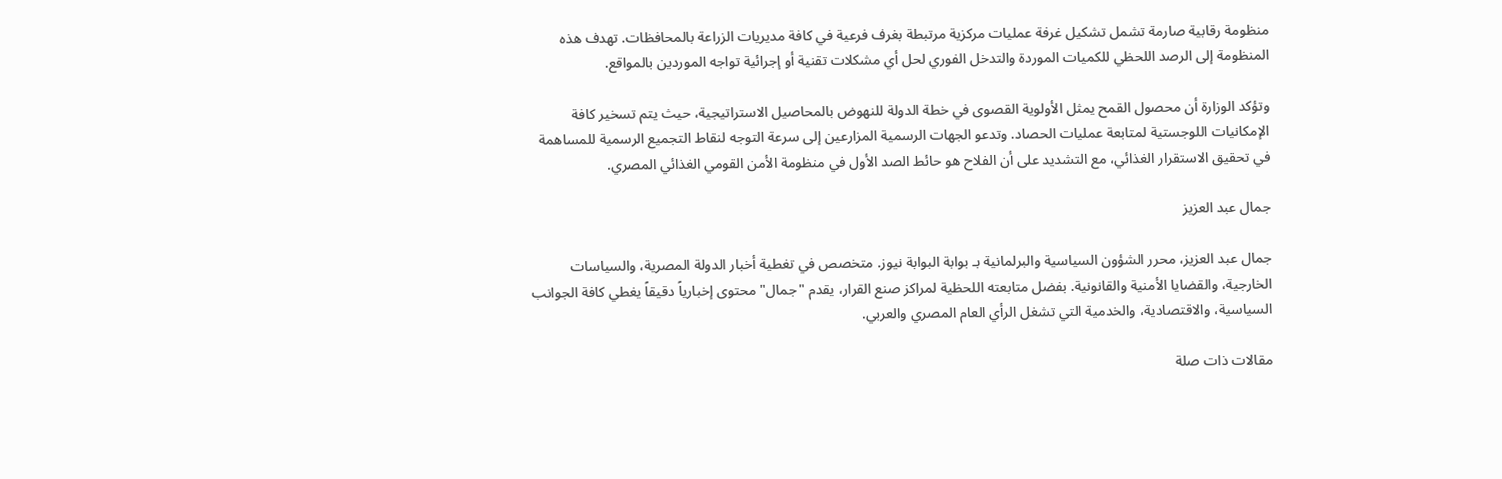منظومة رقابية صارمة تشمل تشكيل غرفة عمليات مركزية مرتبطة بغرف فرعية في كافة مديريات الزراعة بالمحافظات. تهدف هذه المنظومة إلى الرصد اللحظي للكميات الموردة والتدخل الفوري لحل أي مشكلات تقنية أو إجرائية تواجه الموردين بالمواقع.

وتؤكد الوزارة أن محصول القمح يمثل الأولوية القصوى في خطة الدولة للنهوض بالمحاصيل الاستراتيجية، حيث يتم تسخير كافة الإمكانيات اللوجستية لمتابعة عمليات الحصاد. وتدعو الجهات الرسمية المزارعين إلى سرعة التوجه لنقاط التجميع الرسمية للمساهمة في تحقيق الاستقرار الغذائي، مع التشديد على أن الفلاح هو حائط الصد الأول في منظومة الأمن القومي الغذائي المصري.

جمال عبد العزيز

جمال عبد العزيز، محرر الشؤون السياسية والبرلمانية بـ بوابة البوابة نيوز. متخصص في تغطية أخبار الدولة المصرية، والسياسات الخارجية، والقضايا الأمنية والقانونية. بفضل متابعته اللحظية لمراكز صنع القرار، يقدم "جمال" محتوى إخبارياً دقيقاً يغطي كافة الجوانب السياسية، والاقتصادية، والخدمية التي تشغل الرأي العام المصري والعربي.

مقالات ذات صلة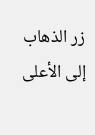زر الذهاب إلى الأعلى